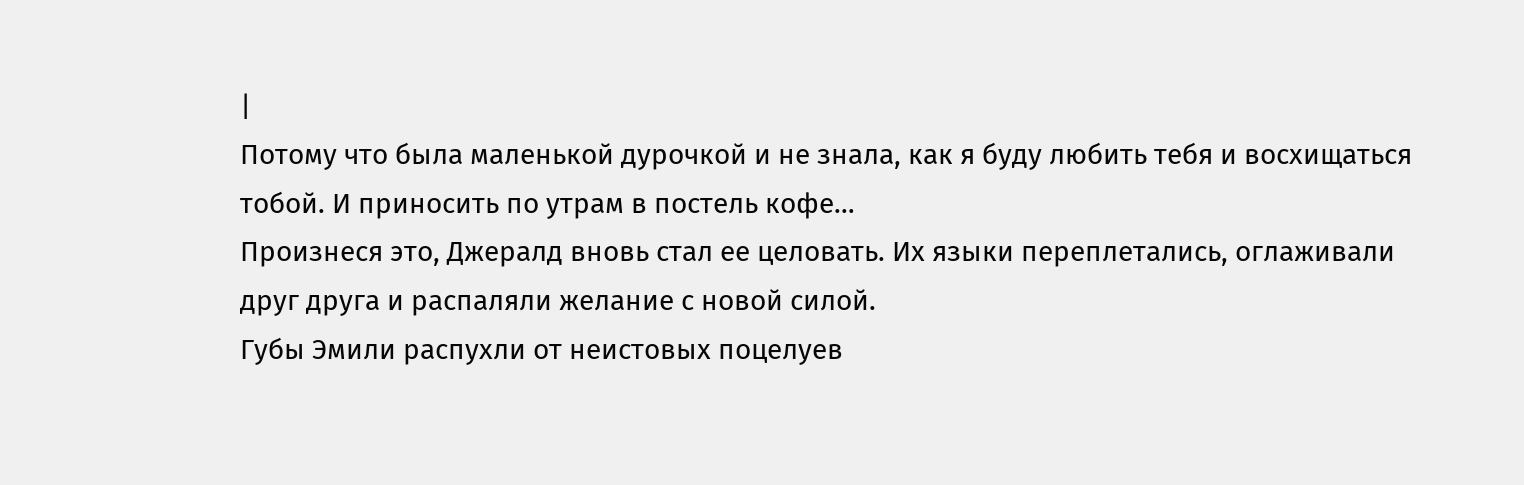|
Потому что была маленькой дурочкой и не знала, как я буду любить тебя и восхищаться тобой. И приносить по утрам в постель кофе…
Произнеся это, Джералд вновь стал ее целовать. Их языки переплетались, оглаживали друг друга и распаляли желание с новой силой.
Губы Эмили распухли от неистовых поцелуев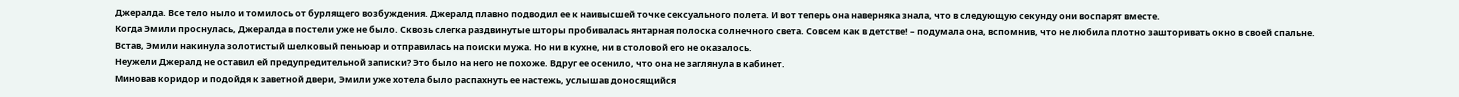Джералда. Все тело ныло и томилось от бурлящего возбуждения. Джералд плавно подводил ее к наивысшей точке сексуального полета. И вот теперь она наверняка знала, что в следующую секунду они воспарят вместе.
Когда Эмили проснулась, Джералда в постели уже не было. Сквозь слегка раздвинутые шторы пробивалась янтарная полоска солнечного света. Совсем как в детстве! – подумала она, вспомнив, что не любила плотно зашторивать окно в своей спальне.
Встав, Эмили накинула золотистый шелковый пеньюар и отправилась на поиски мужа. Но ни в кухне, ни в столовой его не оказалось.
Неужели Джералд не оставил ей предупредительной записки? Это было на него не похоже. Вдруг ее осенило, что она не заглянула в кабинет.
Миновав коридор и подойдя к заветной двери, Эмили уже хотела было распахнуть ее настежь, услышав доносящийся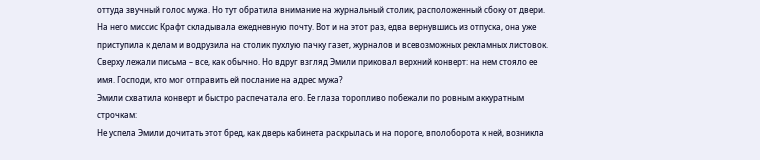оттуда звучный голос мужа. Но тут обратила внимание на журнальный столик, расположенный сбоку от двери. На него миссис Крафт складывала ежедневную почту. Вот и на этот раз, едва вернувшись из отпуска, она уже приступила к делам и водрузила на столик пухлую пачку газет, журналов и всевозможных рекламных листовок. Сверху лежали письма – все, как обычно. Но вдруг взгляд Эмили приковал верхний конверт: на нем стояло ее имя. Господи, кто мог отправить ей послание на адрес мужа?
Эмили схватила конверт и быстро распечатала его. Ее глаза торопливо побежали по ровным аккуратным строчкам:
Не успела Эмили дочитать этот бред, как дверь кабинета раскрылась и на пороге, вполоборота к ней, возникла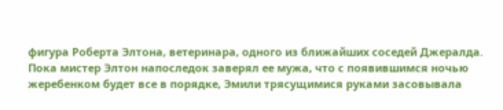фигура Роберта Элтона, ветеринара, одного из ближайших соседей Джералда. Пока мистер Элтон напоследок заверял ее мужа, что с появившимся ночью жеребенком будет все в порядке, Эмили трясущимися руками засовывала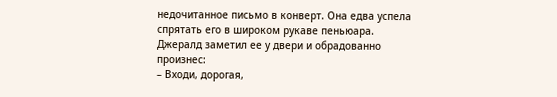недочитанное письмо в конверт. Она едва успела спрятать его в широком рукаве пеньюара.
Джералд заметил ее у двери и обрадованно произнес:
– Входи, дорогая,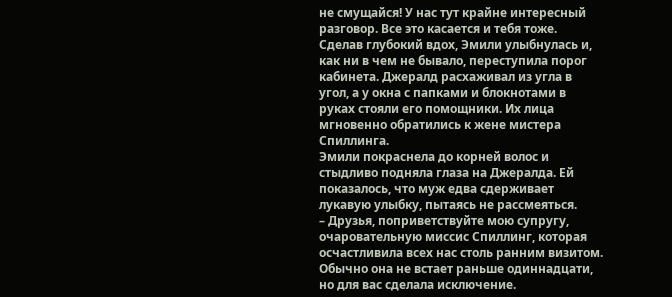не смущайся! У нас тут крайне интересный разговор. Все это касается и тебя тоже.
Сделав глубокий вдох, Эмили улыбнулась и, как ни в чем не бывало, переступила порог кабинета. Джералд расхаживал из угла в угол, а у окна с папками и блокнотами в руках стояли его помощники. Их лица мгновенно обратились к жене мистера Спиллинга.
Эмили покраснела до корней волос и стыдливо подняла глаза на Джералда. Ей показалось, что муж едва сдерживает лукавую улыбку, пытаясь не рассмеяться.
– Друзья, поприветствуйте мою супругу, очаровательную миссис Спиллинг, которая осчастливила всех нас столь ранним визитом.
Обычно она не встает раньше одиннадцати, но для вас сделала исключение.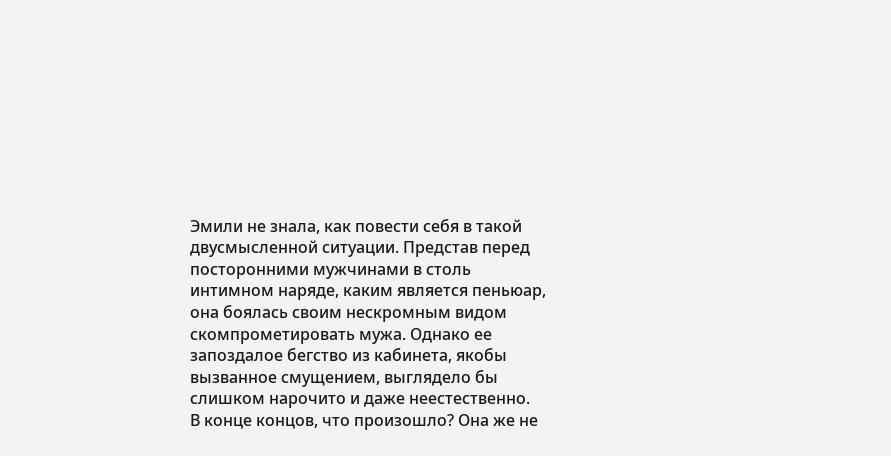Эмили не знала, как повести себя в такой двусмысленной ситуации. Представ перед посторонними мужчинами в столь интимном наряде, каким является пеньюар, она боялась своим нескромным видом скомпрометировать мужа. Однако ее запоздалое бегство из кабинета, якобы вызванное смущением, выглядело бы слишком нарочито и даже неестественно.
В конце концов, что произошло? Она же не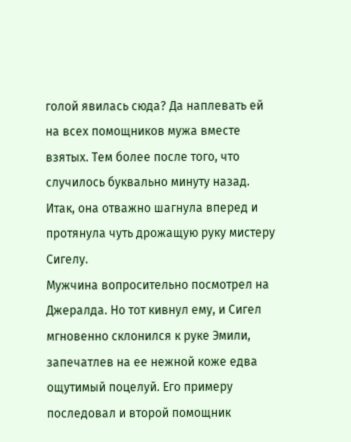голой явилась сюда? Да наплевать ей на всех помощников мужа вместе взятых. Тем более после того, что случилось буквально минуту назад.
Итак, она отважно шагнула вперед и протянула чуть дрожащую руку мистеру Сигелу.
Мужчина вопросительно посмотрел на Джералда. Но тот кивнул ему, и Сигел мгновенно склонился к руке Эмили, запечатлев на ее нежной коже едва ощутимый поцелуй. Его примеру последовал и второй помощник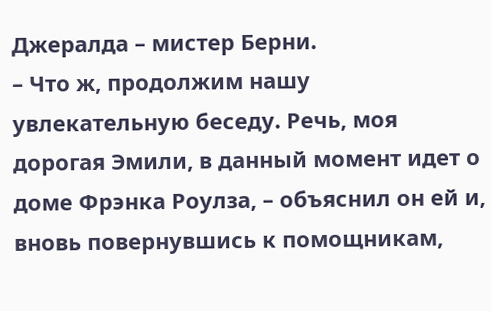Джералда – мистер Берни.
– Что ж, продолжим нашу увлекательную беседу. Речь, моя дорогая Эмили, в данный момент идет о доме Фрэнка Роулза, – объяснил он ей и, вновь повернувшись к помощникам,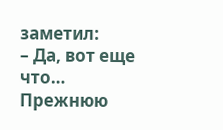заметил:
– Да, вот еще что… Прежнюю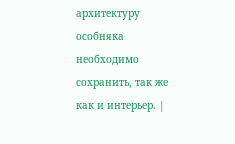архитектуру особняка необходимо сохранить, так же как и интерьер. |